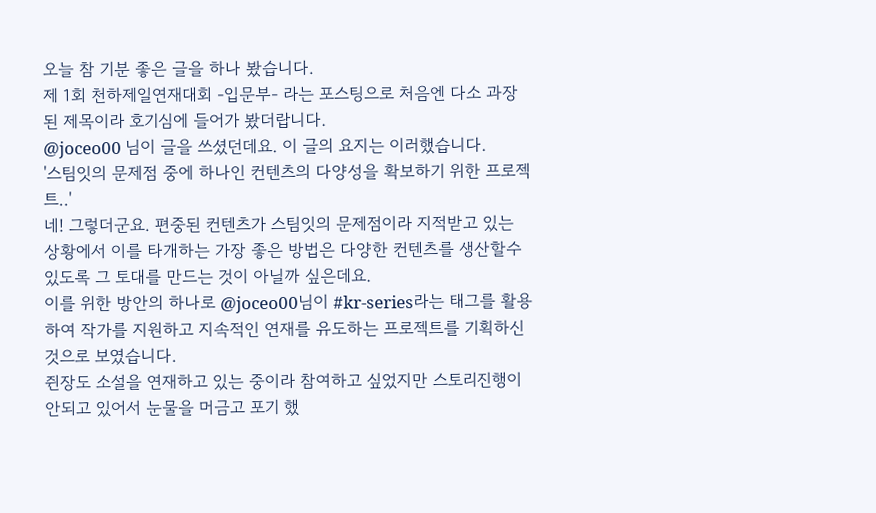오늘 참 기분 좋은 글을 하나 봤습니다.
제 1회 천하제일연재대회 -입문부- 라는 포스팅으로 처음엔 다소 과장된 제목이라 호기심에 들어가 봤더랍니다.
@joceo00 님이 글을 쓰셨던데요. 이 글의 요지는 이러했습니다.
'스팀잇의 문제점 중에 하나인 컨텐츠의 다양성을 확보하기 위한 프로젝트..'
네! 그렇더군요. 편중된 컨텐츠가 스팀잇의 문제점이라 지적받고 있는 상황에서 이를 타개하는 가장 좋은 방법은 다양한 컨텐츠를 생산할수 있도록 그 토대를 만드는 것이 아닐까 싶은데요.
이를 위한 방안의 하나로 @joceo00님이 #kr-series라는 태그를 활용하여 작가를 지원하고 지속적인 연재를 유도하는 프로젝트를 기획하신 것으로 보였습니다.
쥔장도 소설을 연재하고 있는 중이라 참여하고 싶었지만 스토리진행이 안되고 있어서 눈물을 머금고 포기 했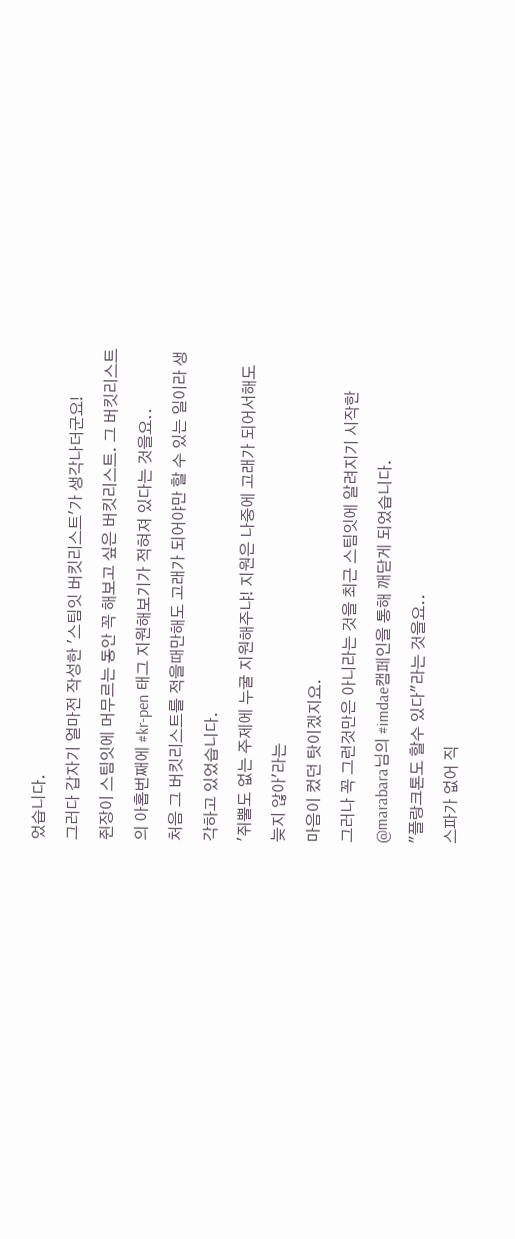었습니다.
그러다 갑자기 얼마전 작성한 '스팀잇 버킷리스트'가 생각나더군요!
쥔장이 스팀잇에 머무르는 동안 꼭 해보고 싶은 버킷리스트. 그 버킷리스트의 아홉번째에 #kr-pen 태그 지원해보기가 적혀져 있다는 것을요..
처음 그 버킷리스트를 적을때만해도 고래가 되어야만 할 수 있는 일이라 생각하고 있었습니다.
'쥐뿔도 없는 주제에 누굴 지원해주냐! 지원은 나중에 고래가 되어서해도 늦지 않아'라는
마음이 컸던 탓이겠지요.
그러나 꼭 그런것만은 아니라는 것을 최근 스팀잇에 알려지기 시작한 @marabara님의 #imdae캠페인을 통해 깨닫게 되었습니다.
"플랑크톤도 할수 있다"라는 것을요..
스파가 없어 직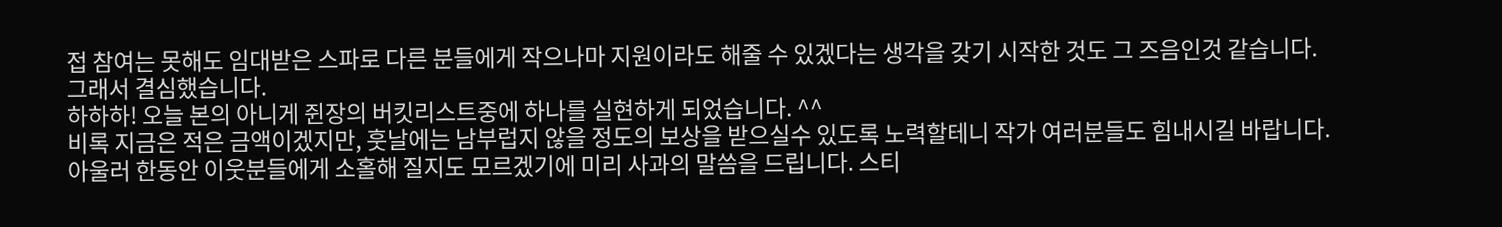접 참여는 못해도 임대받은 스파로 다른 분들에게 작으나마 지원이라도 해줄 수 있겠다는 생각을 갖기 시작한 것도 그 즈음인것 같습니다.
그래서 결심했습니다.
하하하! 오늘 본의 아니게 쥔장의 버킷리스트중에 하나를 실현하게 되었습니다. ^^
비록 지금은 적은 금액이겠지만, 훗날에는 남부럽지 않을 정도의 보상을 받으실수 있도록 노력할테니 작가 여러분들도 힘내시길 바랍니다.
아울러 한동안 이웃분들에게 소홀해 질지도 모르겠기에 미리 사과의 말씀을 드립니다. 스티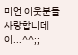미언 이웃분들 사랑합니데이...^^;;